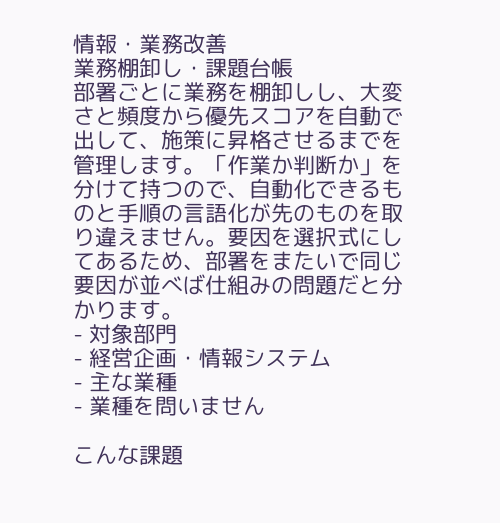情報・業務改善
業務棚卸し・課題台帳
部署ごとに業務を棚卸しし、大変さと頻度から優先スコアを自動で出して、施策に昇格させるまでを管理します。「作業か判断か」を分けて持つので、自動化できるものと手順の言語化が先のものを取り違えません。要因を選択式にしてあるため、部署をまたいで同じ要因が並べば仕組みの問題だと分かります。
- 対象部門
- 経営企画・情報システム
- 主な業種
- 業種を問いません

こんな課題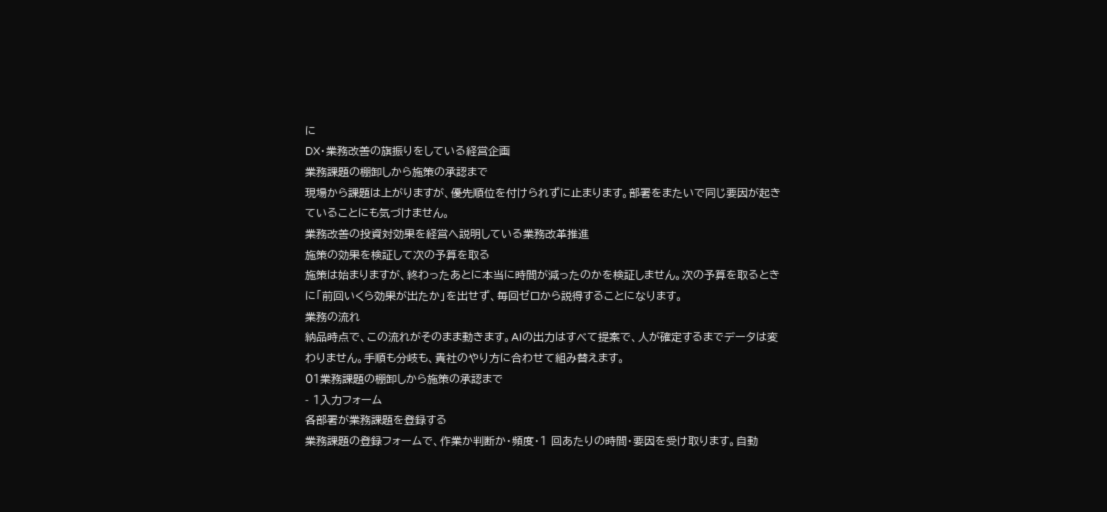に
DX・業務改善の旗振りをしている経営企画
業務課題の棚卸しから施策の承認まで
現場から課題は上がりますが、優先順位を付けられずに止まります。部署をまたいで同じ要因が起きていることにも気づけません。
業務改善の投資対効果を経営へ説明している業務改革推進
施策の効果を検証して次の予算を取る
施策は始まりますが、終わったあとに本当に時間が減ったのかを検証しません。次の予算を取るときに「前回いくら効果が出たか」を出せず、毎回ゼロから説得することになります。
業務の流れ
納品時点で、この流れがそのまま動きます。AIの出力はすべて提案で、人が確定するまでデータは変わりません。手順も分岐も、貴社のやり方に合わせて組み替えます。
01業務課題の棚卸しから施策の承認まで
- 1入力フォーム
各部署が業務課題を登録する
業務課題の登録フォームで、作業か判断か・頻度・1 回あたりの時間・要因を受け取ります。自動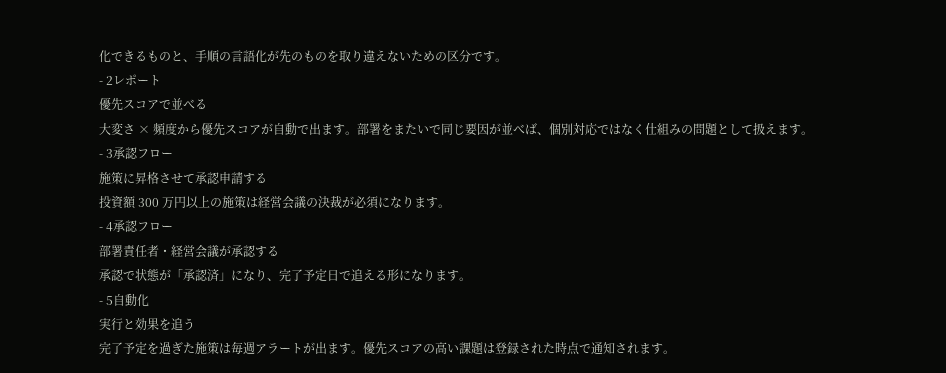化できるものと、手順の言語化が先のものを取り違えないための区分です。
- 2レポート
優先スコアで並べる
大変さ × 頻度から優先スコアが自動で出ます。部署をまたいで同じ要因が並べば、個別対応ではなく仕組みの問題として扱えます。
- 3承認フロー
施策に昇格させて承認申請する
投資額 300 万円以上の施策は経営会議の決裁が必須になります。
- 4承認フロー
部署責任者・経営会議が承認する
承認で状態が「承認済」になり、完了予定日で追える形になります。
- 5自動化
実行と効果を追う
完了予定を過ぎた施策は毎週アラートが出ます。優先スコアの高い課題は登録された時点で通知されます。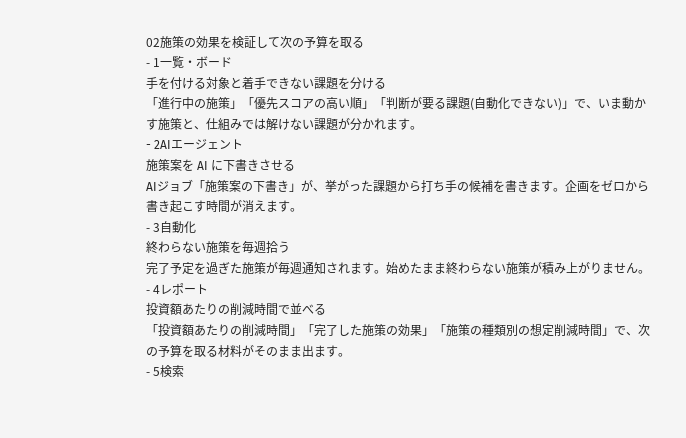02施策の効果を検証して次の予算を取る
- 1一覧・ボード
手を付ける対象と着手できない課題を分ける
「進行中の施策」「優先スコアの高い順」「判断が要る課題(自動化できない)」で、いま動かす施策と、仕組みでは解けない課題が分かれます。
- 2AIエージェント
施策案を AI に下書きさせる
AIジョブ「施策案の下書き」が、挙がった課題から打ち手の候補を書きます。企画をゼロから書き起こす時間が消えます。
- 3自動化
終わらない施策を毎週拾う
完了予定を過ぎた施策が毎週通知されます。始めたまま終わらない施策が積み上がりません。
- 4レポート
投資額あたりの削減時間で並べる
「投資額あたりの削減時間」「完了した施策の効果」「施策の種類別の想定削減時間」で、次の予算を取る材料がそのまま出ます。
- 5検索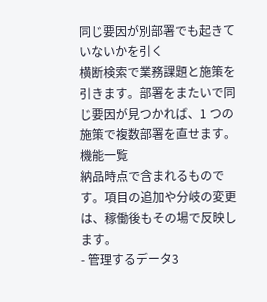同じ要因が別部署でも起きていないかを引く
横断検索で業務課題と施策を引きます。部署をまたいで同じ要因が見つかれば、1 つの施策で複数部署を直せます。
機能一覧
納品時点で含まれるものです。項目の追加や分岐の変更は、稼働後もその場で反映します。
- 管理するデータ3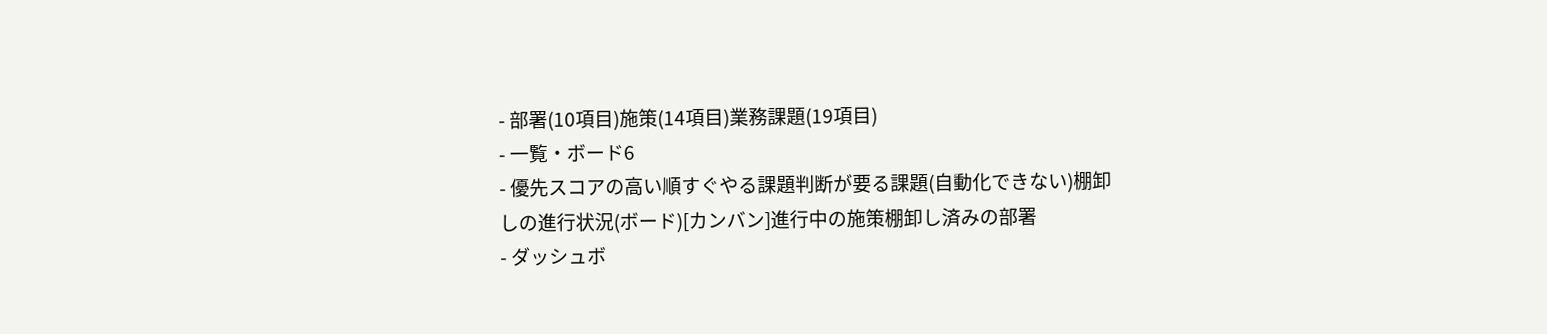- 部署(10項目)施策(14項目)業務課題(19項目)
- 一覧・ボード6
- 優先スコアの高い順すぐやる課題判断が要る課題(自動化できない)棚卸しの進行状況(ボード)[カンバン]進行中の施策棚卸し済みの部署
- ダッシュボ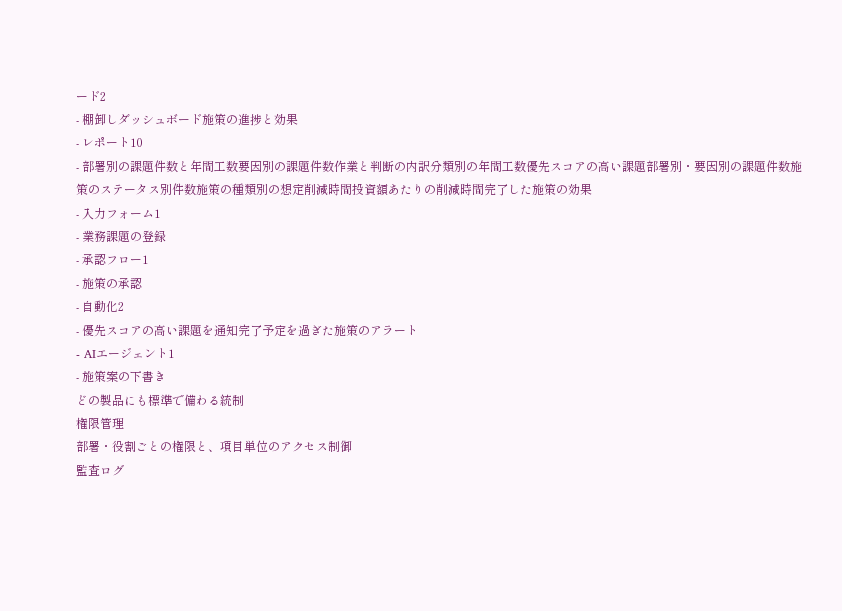ード2
- 棚卸しダッシュボード施策の進捗と効果
- レポート10
- 部署別の課題件数と年間工数要因別の課題件数作業と判断の内訳分類別の年間工数優先スコアの高い課題部署別・要因別の課題件数施策のステータス別件数施策の種類別の想定削減時間投資額あたりの削減時間完了した施策の効果
- 入力フォーム1
- 業務課題の登録
- 承認フロー1
- 施策の承認
- 自動化2
- 優先スコアの高い課題を通知完了予定を過ぎた施策のアラート
- AIエージェント1
- 施策案の下書き
どの製品にも標準で備わる統制
権限管理
部署・役割ごとの権限と、項目単位のアクセス制御
監査ログ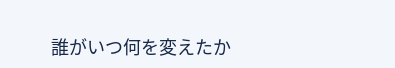誰がいつ何を変えたか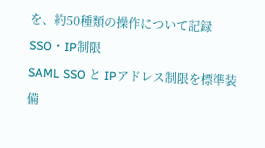を、約50種類の操作について記録
SSO・IP制限
SAML SSO と IPアドレス制限を標準装備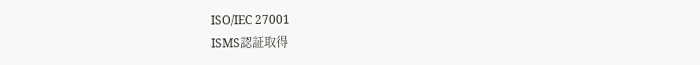ISO/IEC 27001
ISMS認証取得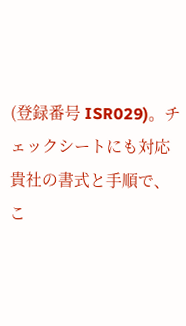(登録番号 ISR029)。チェックシートにも対応
貴社の書式と手順で、こ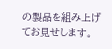の製品を組み上げてお見せします。